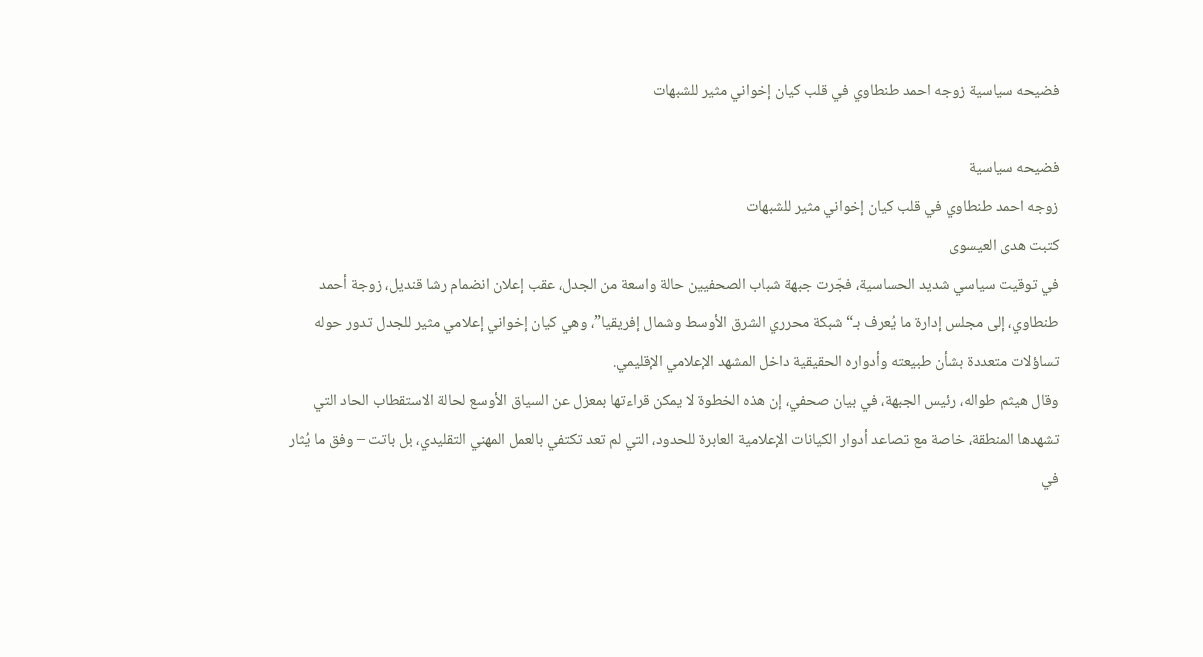فضيحه سياسية زوجه احمد طنطاوي في قلب كيان إخواني مثير للشبهات

فضيحه سياسية
زوجه احمد طنطاوي في قلب كيان إخواني مثير للشبهات
كتبت هدى العيسوى
في توقيت سياسي شديد الحساسية، فجّرت جبهة شباب الصحفيين حالة واسعة من الجدل، عقب إعلان انضمام رشا قنديل، زوجة أحمد طنطاوي، إلى مجلس إدارة ما يُعرف بـ“شبكة محرري الشرق الأوسط وشمال إفريقيا”، وهي كيان إخواني إعلامي مثير للجدل تدور حوله تساؤلات متعددة بشأن طبيعته وأدواره الحقيقية داخل المشهد الإعلامي الإقليمي.
وقال هيثم طواله، رئيس الجبهة، في بيان صحفي، إن هذه الخطوة لا يمكن قراءتها بمعزل عن السياق الأوسع لحالة الاستقطاب الحاد التي تشهدها المنطقة، خاصة مع تصاعد أدوار الكيانات الإعلامية العابرة للحدود، التي لم تعد تكتفي بالعمل المهني التقليدي، بل باتت – وفق ما يُثار في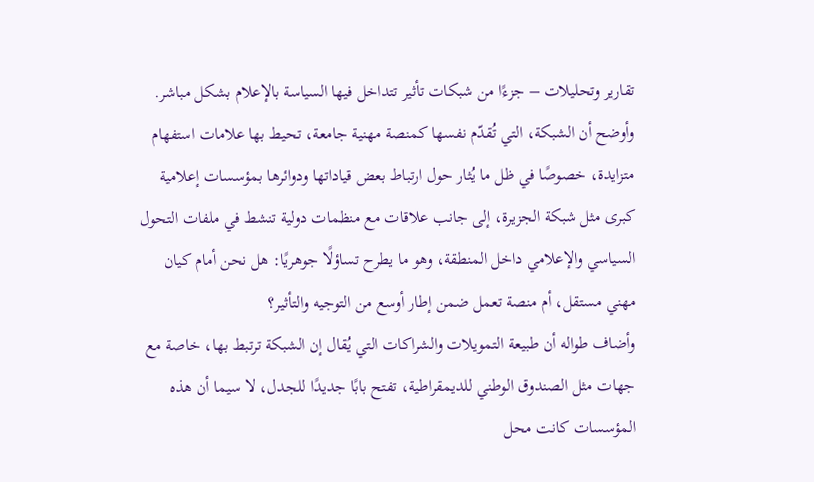تقارير وتحليلات – جزءًا من شبكات تأثير تتداخل فيها السياسة بالإعلام بشكل مباشر.
وأوضح أن الشبكة، التي تُقدّم نفسها كمنصة مهنية جامعة، تحيط بها علامات استفهام متزايدة، خصوصًا في ظل ما يُثار حول ارتباط بعض قياداتها ودوائرها بمؤسسات إعلامية كبرى مثل شبكة الجزيرة، إلى جانب علاقات مع منظمات دولية تنشط في ملفات التحول السياسي والإعلامي داخل المنطقة، وهو ما يطرح تساؤلًا جوهريًا: هل نحن أمام كيان مهني مستقل، أم منصة تعمل ضمن إطار أوسع من التوجيه والتأثير؟
وأضاف طواله أن طبيعة التمويلات والشراكات التي يُقال إن الشبكة ترتبط بها، خاصة مع جهات مثل الصندوق الوطني للديمقراطية، تفتح بابًا جديدًا للجدل، لا سيما أن هذه المؤسسات كانت محل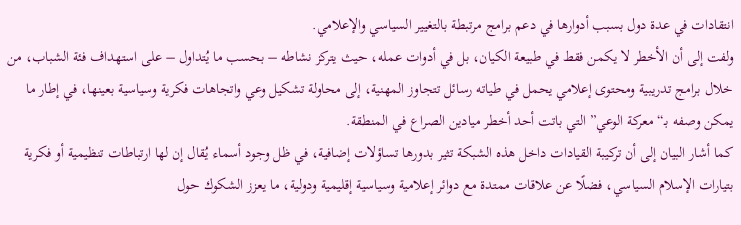انتقادات في عدة دول بسبب أدوارها في دعم برامج مرتبطة بالتغيير السياسي والإعلامي.
ولفت إلى أن الأخطر لا يكمن فقط في طبيعة الكيان، بل في أدوات عمله، حيث يتركز نشاطه – بحسب ما يُتداول – على استهداف فئة الشباب، من خلال برامج تدريبية ومحتوى إعلامي يحمل في طياته رسائل تتجاوز المهنية، إلى محاولة تشكيل وعي واتجاهات فكرية وسياسية بعينها، في إطار ما يمكن وصفه بـ“معركة الوعي” التي باتت أحد أخطر ميادين الصراع في المنطقة.
كما أشار البيان إلى أن تركيبة القيادات داخل هذه الشبكة تثير بدورها تساؤلات إضافية، في ظل وجود أسماء يُقال إن لها ارتباطات تنظيمية أو فكرية بتيارات الإسلام السياسي، فضلًا عن علاقات ممتدة مع دوائر إعلامية وسياسية إقليمية ودولية، ما يعزز الشكوك حول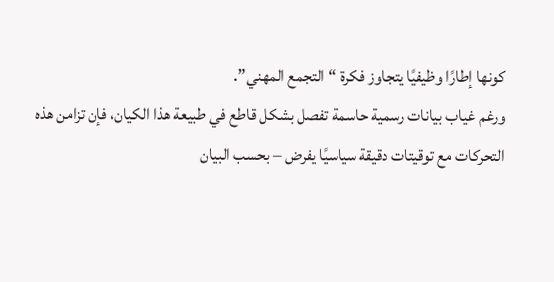كونها إطارًا وظيفيًا يتجاوز فكرة “التجمع المهني”.
ورغم غياب بيانات رسمية حاسمة تفصل بشكل قاطع في طبيعة هذا الكيان، فإن تزامن هذه التحركات مع توقيتات دقيقة سياسيًا يفرض – بحسب البيان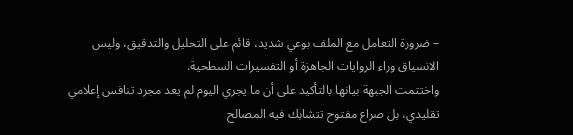– ضرورة التعامل مع الملف بوعي شديد، قائم على التحليل والتدقيق، وليس الانسياق وراء الروايات الجاهزة أو التفسيرات السطحية.
واختتمت الجبهة بيانها بالتأكيد على أن ما يجري اليوم لم يعد مجرد تنافس إعلامي تقليدي، بل صراع مفتوح تتشابك فيه المصالح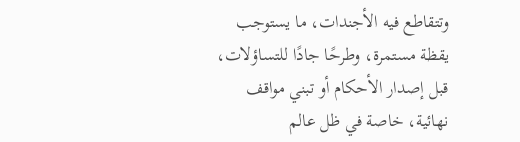وتتقاطع فيه الأجندات، ما يستوجب يقظة مستمرة، وطرحًا جادًا للتساؤلات، قبل إصدار الأحكام أو تبني مواقف نهائية، خاصة في ظل عالم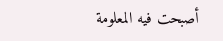أصبحت فيه المعلومة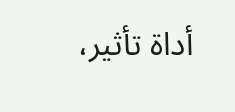أداة تأثير،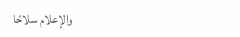والإعلام سلاحًا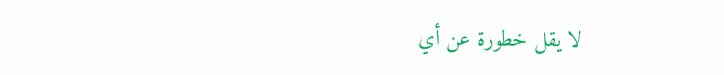لا يقل خطورة عن أي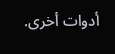أدوات أخرى.